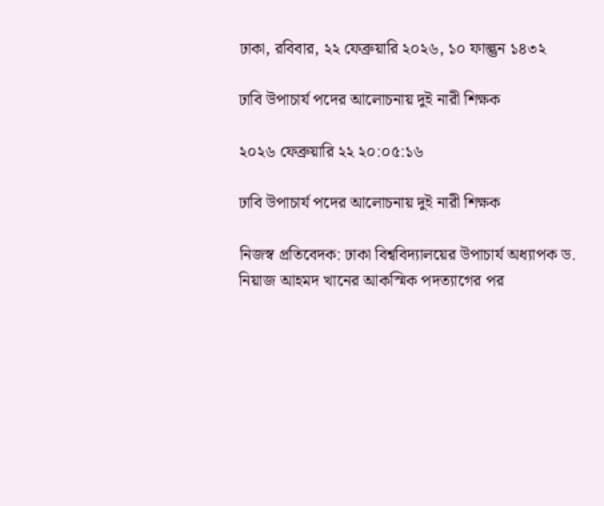ঢাকা, রবিবার, ২২ ফেব্রুয়ারি ২০২৬, ১০ ফাল্গুন ১৪৩২

ঢাবি উপাচার্য পদের আলোচনায় দুই নারী শিক্ষক

২০২৬ ফেব্রুয়ারি ২২ ২০:০৫:১৬

ঢাবি উপাচার্য পদের আলোচনায় দুই নারী শিক্ষক

নিজস্ব প্রতিবেদক: ঢাকা বিশ্ববিদ্যালয়ের উপাচার্য অধ্যাপক ড. নিয়াজ আহমদ খানের আকস্মিক পদত্যাগের পর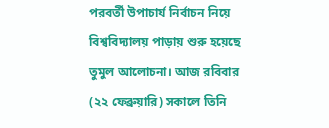পরবর্তী উপাচার্য নির্বাচন নিয়ে বিশ্ববিদ্যালয় পাড়ায় শুরু হয়েছে তুমুল আলোচনা। আজ রবিবার (২২ ফেব্রুয়ারি) সকালে তিনি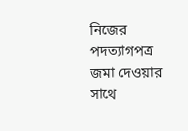নিজের পদত্যাগপত্র জমা দেওয়ার সাথে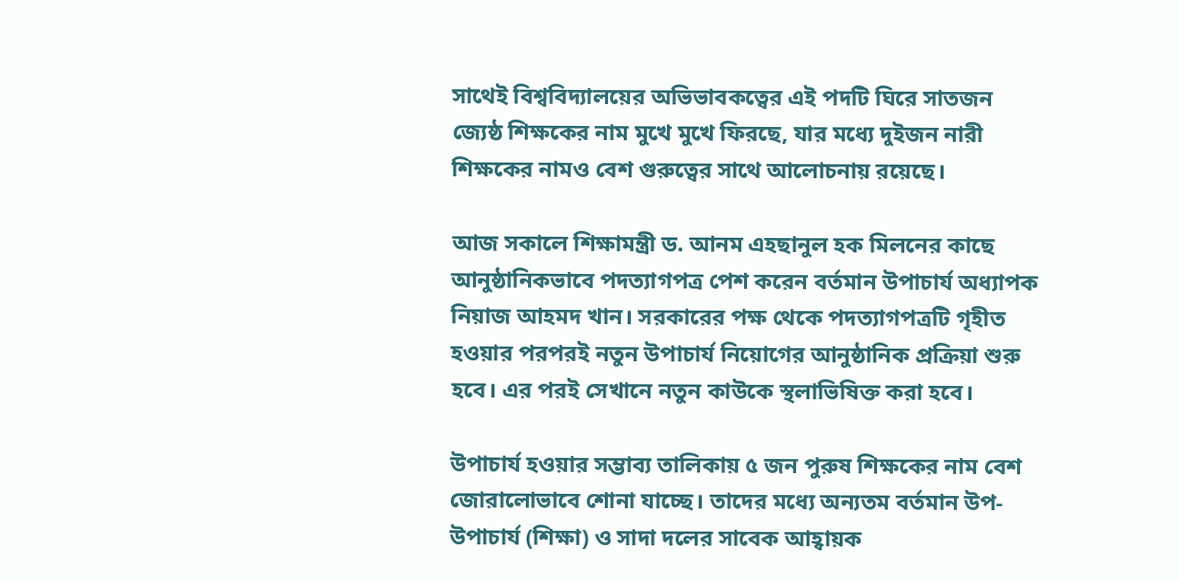সাথেই বিশ্ববিদ্যালয়ের অভিভাবকত্বের এই পদটি ঘিরে সাতজন জ্যেষ্ঠ শিক্ষকের নাম মুখে মুখে ফিরছে, যার মধ্যে দুইজন নারী শিক্ষকের নামও বেশ গুরুত্বের সাথে আলোচনায় রয়েছে।

আজ সকালে শিক্ষামন্ত্রী ড. আনম এহছানুল হক মিলনের কাছে আনুষ্ঠানিকভাবে পদত্যাগপত্র পেশ করেন বর্তমান উপাচার্য অধ্যাপক নিয়াজ আহমদ খান। সরকারের পক্ষ থেকে পদত্যাগপত্রটি গৃহীত হওয়ার পরপরই নতুন উপাচার্য নিয়োগের আনুষ্ঠানিক প্রক্রিয়া শুরু হবে। এর পরই সেখানে নতুন কাউকে স্থলাভিষিক্ত করা হবে।

উপাচার্য হওয়ার সম্ভাব্য তালিকায় ৫ জন পুরুষ শিক্ষকের নাম বেশ জোরালোভাবে শোনা যাচ্ছে। তাদের মধ্যে অন্যতম বর্তমান উপ-উপাচার্য (শিক্ষা) ও সাদা দলের সাবেক আহ্বায়ক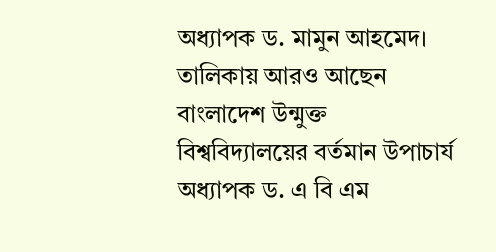অধ্যাপক ড. মামুন আহমেদ। তালিকায় আরও আছেন বাংলাদেশ উন্মুক্ত বিশ্ববিদ্যালয়ের বর্তমান উপাচার্য অধ্যাপক ড. এ বি এম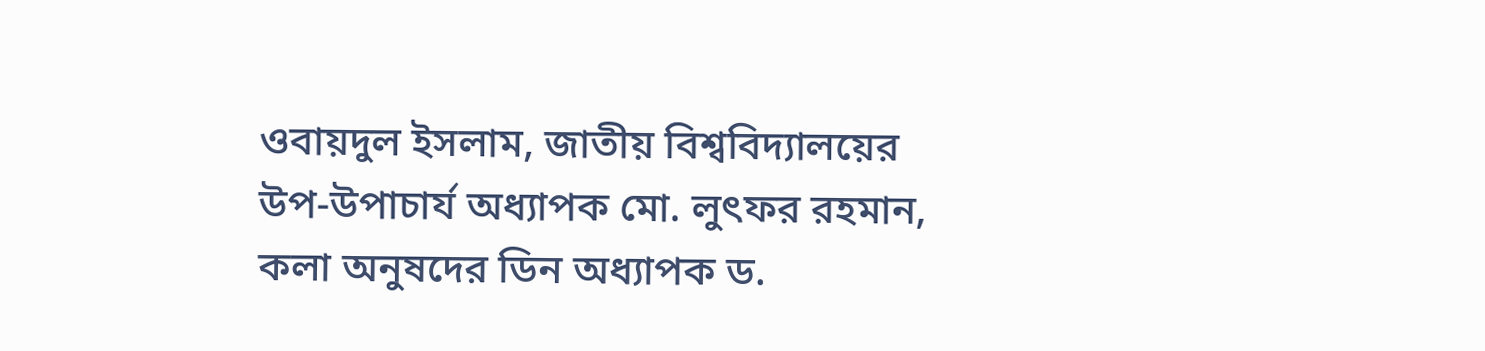ওবায়দুল ইসলাম, জাতীয় বিশ্ববিদ্যালয়ের উপ-উপাচার্য অধ্যাপক মো. লুৎফর রহমান, কলা অনুষদের ডিন অধ্যাপক ড.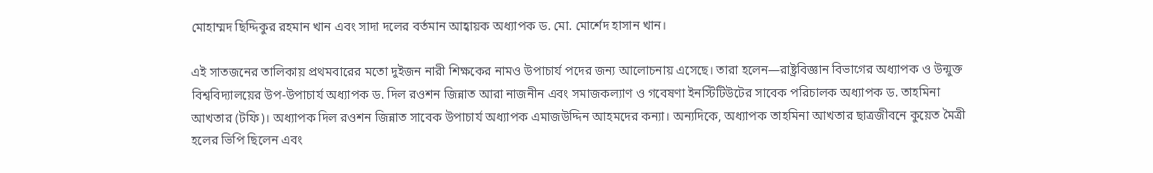মোহাম্মদ ছিদ্দিকুর রহমান খান এবং সাদা দলের বর্তমান আহ্বায়ক অধ্যাপক ড. মো. মোর্শেদ হাসান খান।

এই সাতজনের তালিকায় প্রথমবারের মতো দুইজন নারী শিক্ষকের নামও উপাচার্য পদের জন্য আলোচনায় এসেছে। তারা হলেন—রাষ্ট্রবিজ্ঞান বিভাগের অধ্যাপক ও উন্মুক্ত বিশ্ববিদ্যালয়ের উপ-উপাচার্য অধ্যাপক ড. দিল রওশন জিন্নাত আরা নাজনীন এবং সমাজকল্যাণ ও গবেষণা ইনস্টিটিউটের সাবেক পরিচালক অধ্যাপক ড. তাহমিনা আখতার (টফি)। অধ্যাপক দিল রওশন জিন্নাত সাবেক উপাচার্য অধ্যাপক এমাজউদ্দিন আহমদের কন্যা। অন্যদিকে, অধ্যাপক তাহমিনা আখতার ছাত্রজীবনে কুয়েত মৈত্রী হলের ভিপি ছিলেন এবং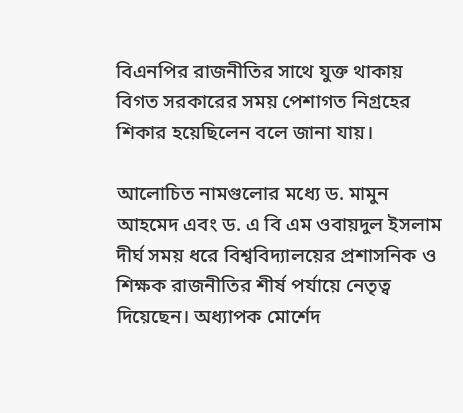বিএনপির রাজনীতির সাথে যুক্ত থাকায় বিগত সরকারের সময় পেশাগত নিগ্রহের শিকার হয়েছিলেন বলে জানা যায়।

আলোচিত নামগুলোর মধ্যে ড. মামুন আহমেদ এবং ড. এ বি এম ওবায়দুল ইসলাম দীর্ঘ সময় ধরে বিশ্ববিদ্যালয়ের প্রশাসনিক ও শিক্ষক রাজনীতির শীর্ষ পর্যায়ে নেতৃত্ব দিয়েছেন। অধ্যাপক মোর্শেদ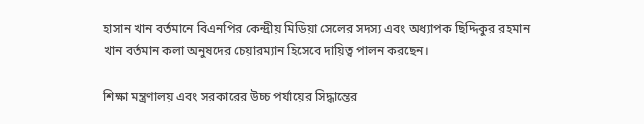হাসান খান বর্তমানে বিএনপির কেন্দ্রীয় মিডিয়া সেলের সদস্য এবং অধ্যাপক ছিদ্দিকুর রহমান খান বর্তমান কলা অনুষদের চেয়ারম্যান হিসেবে দায়িত্ব পালন করছেন।

শিক্ষা মন্ত্রণালয় এবং সরকারের উচ্চ পর্যায়ের সিদ্ধান্তের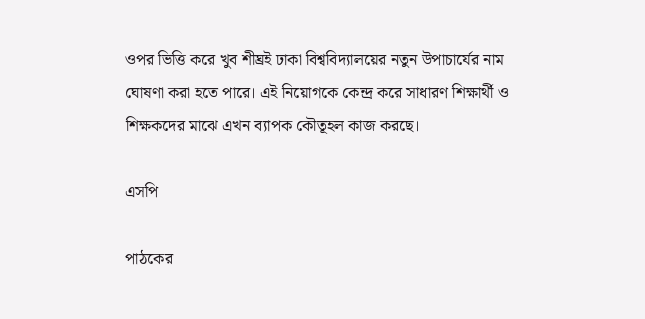ওপর ভিত্তি করে খুব শীঘ্রই ঢাকা বিশ্ববিদ্যালয়ের নতুন উপাচার্যের নাম ঘোষণা করা হতে পারে। এই নিয়োগকে কেন্দ্র করে সাধারণ শিক্ষার্থী ও শিক্ষকদের মাঝে এখন ব্যাপক কৌতূহল কাজ করছে।

এসপি

পাঠকের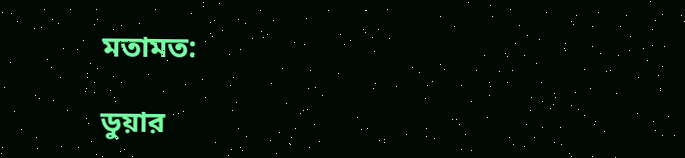মতামত:

ডুয়ার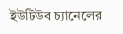ইউটিউব চ্যানেলের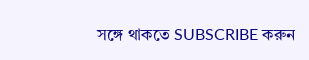সঙ্গে থাকতে SUBSCRIBE করুন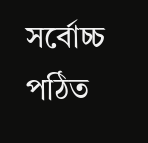সর্বোচ্চ পঠিত